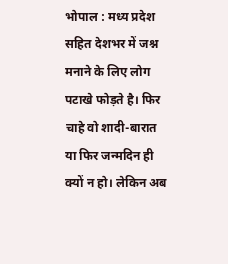भोपाल : मध्य प्रदेश सहित देशभर में जश्न मनाने के लिए लोग पटाखे फोड़ते है। फिर चाहे वो शादी-बारात या फिर जन्मदिन ही क्यों न हो। लेकिन अब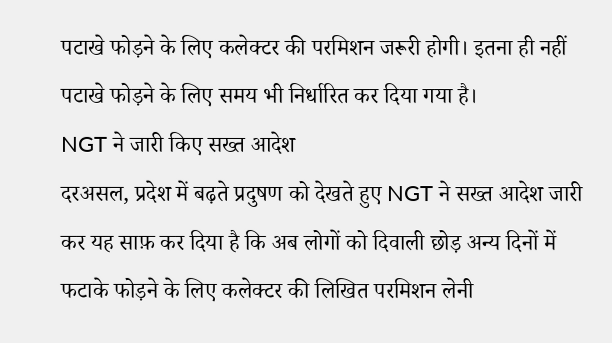पटाखे फोड़ने के लिए कलेक्टर की परमिशन जरूरी होगी। इतना ही नहीं पटाखे फोड़ने के लिए समय भी निर्धारित कर दिया गया है।
NGT ने जारी किए सख्त आदेश
दरअसल, प्रदेश में बढ़ते प्रदुषण को देखते हुए NGT ने सख्त आदेश जारी कर यह साफ़ कर दिया है कि अब लोगों को दिवाली छोड़ अन्य दिनों में फटाके फोड़ने के लिए कलेक्टर की लिखित परमिशन लेनी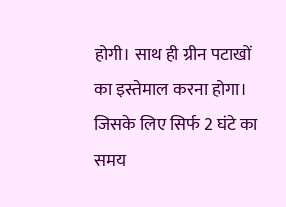होगी। साथ ही ग्रीन पटाखों का इस्तेमाल करना होगा। जिसके लिए सिर्फ 2 घंटे का समय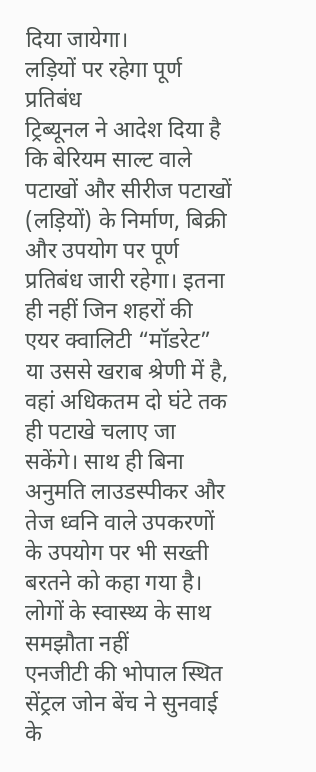दिया जायेगा।
लड़ियों पर रहेगा पूर्ण प्रतिबंध
ट्रिब्यूनल ने आदेश दिया है कि बेरियम साल्ट वाले पटाखों और सीरीज पटाखों (लड़ियों) के निर्माण, बिक्री और उपयोग पर पूर्ण प्रतिबंध जारी रहेगा। इतना ही नहीं जिन शहरों की एयर क्वालिटी “मॉडरेट” या उससे खराब श्रेणी में है, वहां अधिकतम दो घंटे तक ही पटाखे चलाए जा सकेंगे। साथ ही बिना अनुमति लाउडस्पीकर और तेज ध्वनि वाले उपकरणों के उपयोग पर भी सख्ती बरतने को कहा गया है।
लोगों के स्वास्थ्य के साथ समझौता नहीं
एनजीटी की भोपाल स्थित सेंट्रल जोन बेंच ने सुनवाई के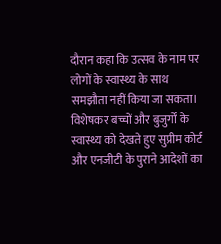दौरान कहा कि उत्सव के नाम पर लोगों के स्वास्थ्य के साथ समझौता नहीं किया जा सकता। विशेषकर बच्चों और बुजुर्गों के स्वास्थ्य को देखते हुए सुप्रीम कोर्ट और एनजीटी के पुराने आदेशों का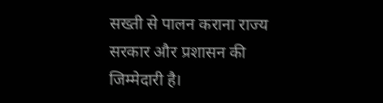सख्ती से पालन कराना राज्य सरकार और प्रशासन की जिम्मेदारी है।